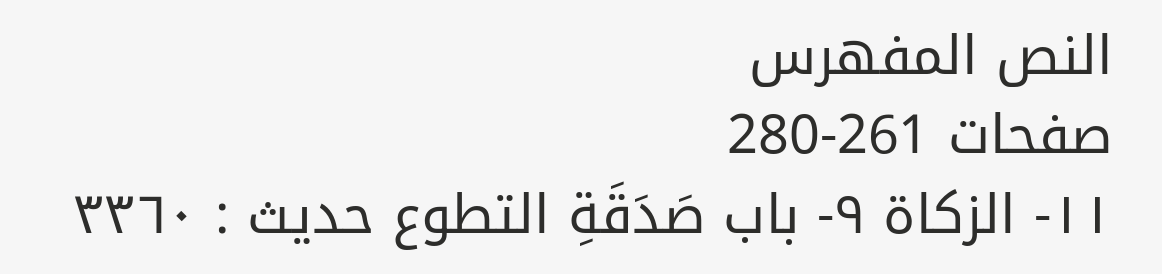النص المفهرس
صفحات 261-280
١١- الزكاة ٩- باب صَدَقَةِ التطوع حديث : ٣٣٦٠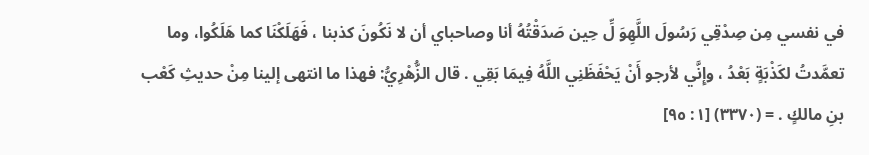في نفسي مِن صِدْقِي رَسُولَ اللَّهِوَ لِّ حِين صَدَقْتُهُ أنا وصاحباي أن لا نَكُونَ كذبنا ، فَهَلَكْنَا كما هَلَكُوا، وما تعمَّدتُ لكَذْبَةٍ بَعْدُ ، وإِنَّي لأرجو أَنْ يَحْفَظَنِي اللَّهُ فِيمَا بَقِي . قال الزُّهْرِيُّ: فهذا ما انتهى إلينا مِنْ حديثِ كَعْب بنِ مالكٍ . = (٣٣٧٠) [١: ٩٥]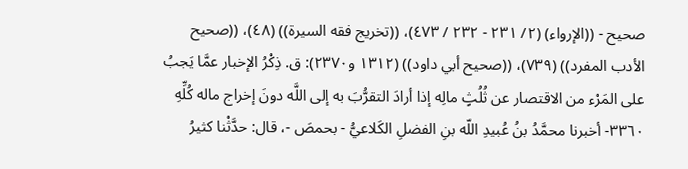صحيح - ((الإرواء) (٢/ ٢٣١ - ٢٣٢ / ٤٧٣)، ((تخريج فقه السيرة)) (٤٨)، ((صحيح الأدب المفرد)) (٧٣٩)، ((صحيح أبي داود)) (١٣١٢ و٢٣٧٠): ق. ذِكْرُ الإخبار عمَّا يَجبُ على المَرْء من الاقتصار عن ثُلُثٍ مالِه إذا أرادَ التقرُّبَ به إلى اللَّه دونَ إخراج ماله كُلِّهِ ٣٣٦٠- أخبرنا محمَّدُ بنُ عُبيدِ اللّه بنِ الفضلِ الكَلاعيُّ - بحمصَ -، قال: حدَّثْنا كثيرُ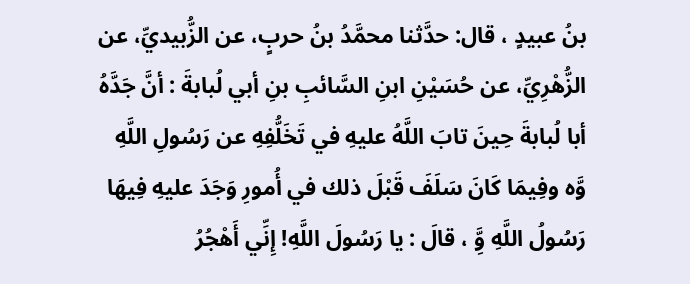بنُ عبيدٍ ، قال: حدَّثنا محمَّدُ بنُ حربٍ، عن الزُّبيديِّ، عن الزُّهْرِيِّ، عن حُسَيْنِ ابنِ السَّائبِ بنِ أبي لُبابةَ : أنَّ جَدَّهُ أبا لُبابةَ حِينَ تابَ اللَّهُ عليهِ في تَخَلُّفِهِ عن رَسُولِ اللَّهِ وَّه وفِيمَا كَانَ سَلَفَ قَبْلَ ذلك في أُمورِ وَجَدَ عليهِ فِيهَا رَسُولُ اللَّهِ وَِّ ، قالَ : يا رَسُولَ اللَّهِ! إِنِّي أَهْجُرُ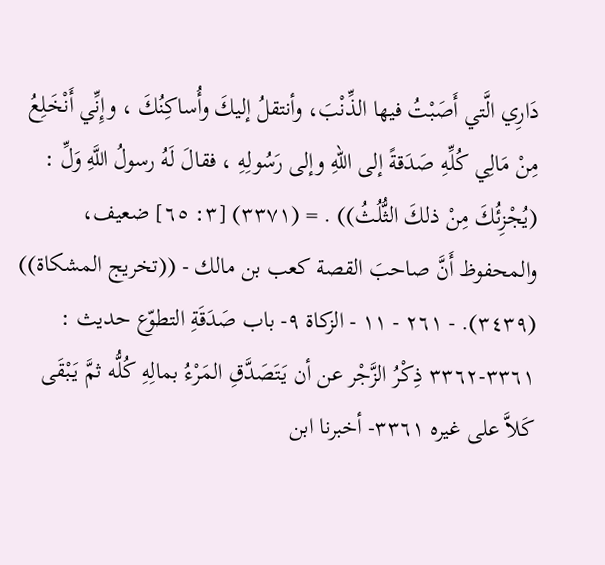دَارِي الَّتي أَصَبْتُ فيها الذِّنْبَ، وأنتقلُ إليكَ وأُساكِنُكَ ، وإِنِّي أَنْخَلِعُ مِنْ مَالِي كُلِّهِ صَدَقةً إلى اللّهِ وإلى رَسُولِهِ ، فقالَ لَهُ رسولُ اللَّهِ وَلِّ : (يُجْزِئُكَ مِنْ ذلكَ الثُّلُثُ)) . = (٣٣٧١) [٣: ٦٥] ضعيف، والمحفوظ أَنَّ صاحبَ القصة كعب بن مالك - ((تخريج المشكاة)) (٣٤٣٩). - ٢٦١ - ١١ - الزكاة ٩- باب صَدَقَةِ التطوّع حديث : ٣٣٦١-٣٣٦٢ ذِكْرُ الزَّجْر عن أن يَتَصَدَّقِ المَرْءُ بمالِهِ كُلُّه ثمَّ يَبْقَى كَلاَّ على غيره ٣٣٦١- أخبرنا ابن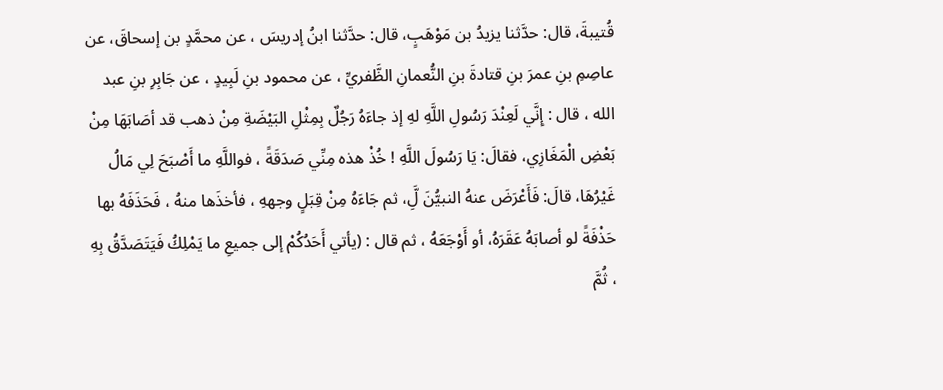قُتيبةَ، قال: حدَّثنا يزيدُ بن مَوْهَبٍ، قال: حدَّثنا ابنُ إدريسَ ، عن محمَّدٍ بن إسحاقَ، عن عاصِمِ بنِ عمرَ بنِ قتادةَ بنِ النُّعمانِ الظَّفريِّ ، عن محمود بنِ لَبِيدٍ ، عن جَابِرِ بنِ عبد الله ، قال : إِنَّي لَعِنْدَ رَسُولِ اللَّهِ لهِ إذ جاءَهُ رَجُلٌ بِمِثْلِ البَيْضَةِ مِنْ ذهب قد أصَابَهَا مِنْ بَعْضِ الْمَغَازِي، فقالَ: يَا رَسُولَ اللَّهِ ! خُذْ هذه مِنِّي صَدَقَةً ، فواللَّهِ ما أَصْبَحَ لِي مَالُ غَيْرُهَا، قالَ: فَأَعْرَضَ عنهُ النبيُّنَ لَِّ، ثم جَاءَهُ مِنْ قِبَلٍ وجههِ ، فأخذَها منهُ ، فَحَذَفَهُ بها حَذْفَةً لو أصابَهُ عَقَرَهُ، أو أَوْجَعَهُ ، ثم قال : (يأتي أَحَدُكُمْ إلى جميعِ ما يَمْلِكُ فَيَتَصَدَّقُ بِهِ ، ثُمَّ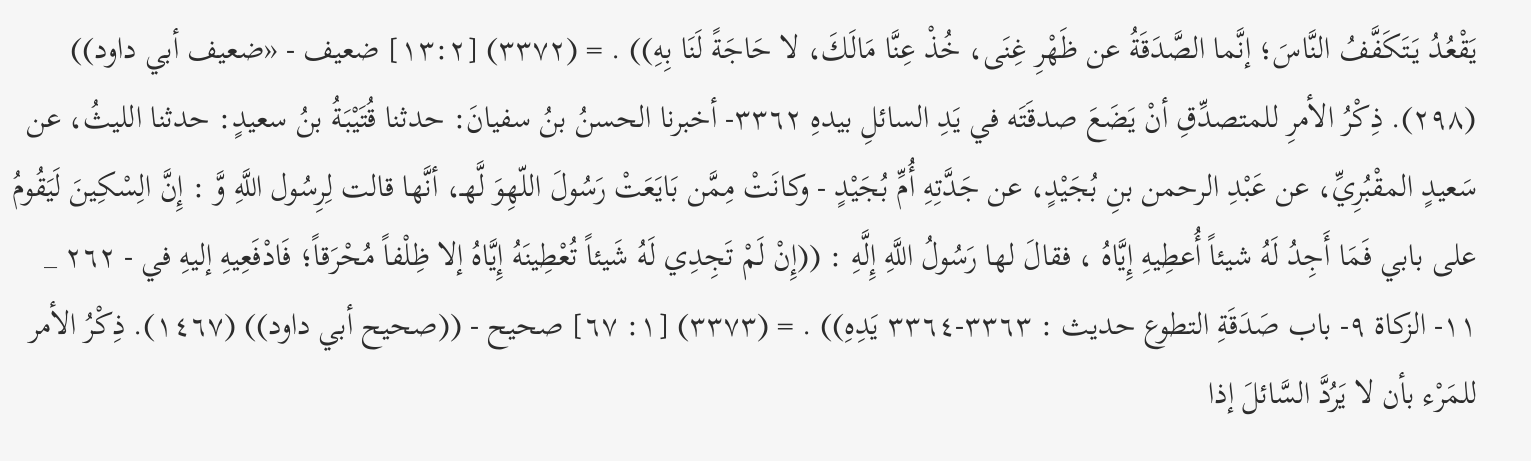يَقْعُدُ يَتَكَفَّفُ النَّاسَ؛ إنَّما الصَّدَقَةُ عن ظَهْرِ غِنَى، خُذْ عِنَّا مَالَكَ، لا حَاجَةً لَنَا بِهِ)) . = (٣٣٧٢) [١٣:٢] ضعیف - «ضعيف أبي داود)) (٢٩٨). ذِكْرُ الأمرِ للمتصدِّقِ أنْ يَضَعَ صدقَتَه في يَدِ السائلِ بيدهِ ٣٣٦٢- أخبرنا الحسنُ بنُ سفيانَ: حدثنا قُتَيْبَةُ بنُ سعيدٍ: حدثنا الليثُ، عن سَعيدٍ المقْبُرِيِّ، عن عَبْدِ الرحمن بنِ بُجَيْدٍ، عن جَدَّتِهِ أُمِّ بُجَيْدٍ - وكانَتْ مِمَّن بَايَعَتْ رَسُولَ اللّهِوَ لَّهـ، أنَّها قالت لِرِسُول اللَّهِ وَّ : إِنَّ الِسْكِينَ لَيَقُومُ على بابي فَمَا أَجِدُ لَهُ شيئاً أُعطِيهِ إِيَّاهُ ، فقالَ لها رَسُولُ اللَّهِ إِلَّهِ : ((إِنْ لَمْ تَجِدِي لَهُ شَيئاً تُعْطِينَهُ إِيَّاهُ إلا ظِلْفاً مُحْرَقاً؛ فَادْفَعِيهِ إليهِ في - ٢٦٢ _ ١١- الزكاة ٩- باب صَدَقَةِ التطوع حديث : ٣٣٦٣-٣٣٦٤ يَدِهِ)) . = (٣٣٧٣) [١: ٦٧] صحيح - ((صحيح أبي داود)) (١٤٦٧). ذِكْرُ الأمر للمَرْء بأن لا يَرُدَّ السَّائلَ إذا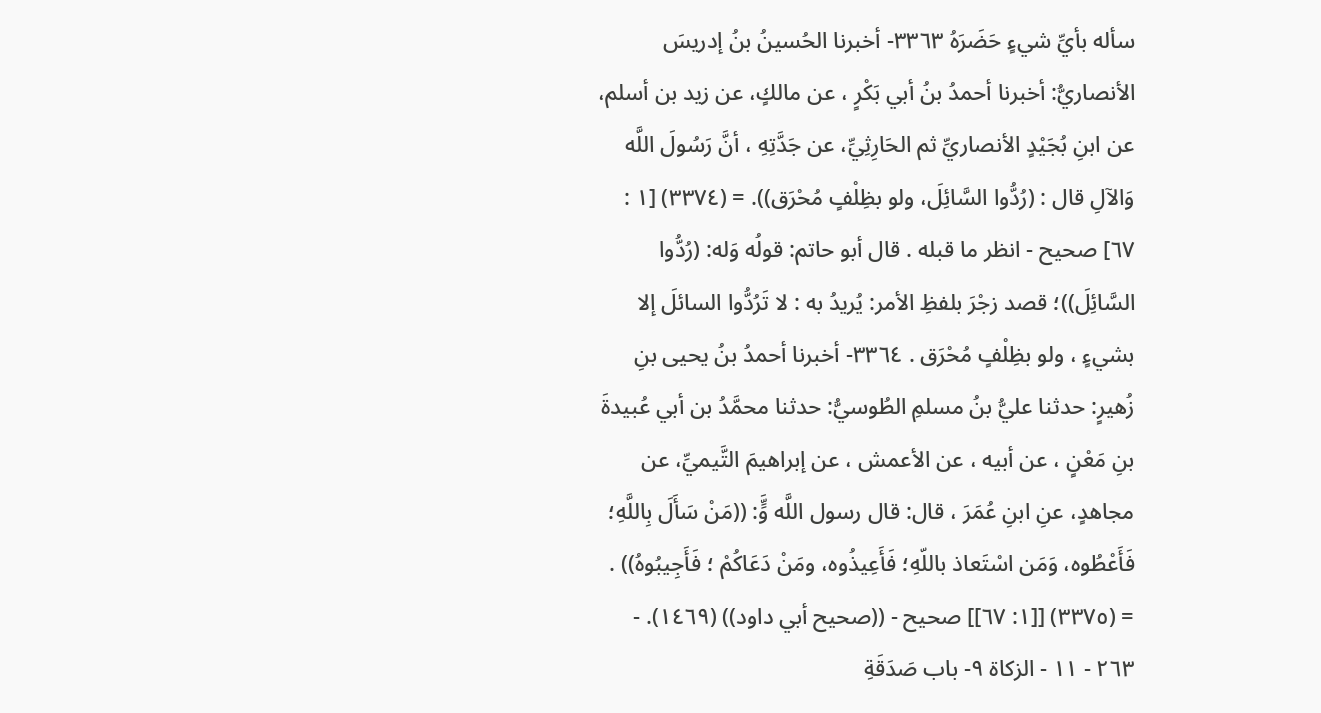سأله بأيِّ شيءٍ حَضَرَهُ ٣٣٦٣- أخبرنا الحُسينُ بنُ إدريسَ الأنصاريُّ: أخبرنا أحمدُ بنُ أبي بَكْرٍ ، عن مالكٍ، عن زيد بن أسلم، عن ابنِ بُجَيْدٍ الأنصاريِّ ثم الحَارِثِيِّ، عن جَدَّتِهِ ، أنَّ رَسُولَ اللَّه وَالآلِ قال : (رُدُّوا السَّائِلَ، ولو بظِلْفٍ مُحْرَق)). = (٣٣٧٤) [١ : ٦٧] صحيح - انظر ما قبله . قال أبو حاتم: قولُه وَله: (رُدُّوا السَّائِلَ))؛ قصد زجْرَ بلفظِ الأمر: يُريدُ به : لا تَرُدُّوا السائلَ إلا بشيءٍ ، ولو بظِلْفٍ مُحْرَق . ٣٣٦٤- أخبرنا أحمدُ بنُ يحيى بنِ زُهيرٍ: حدثنا عليُّ بنُ مسلمِ الطُوسيُّ: حدثنا محمَّدُ بن أبي عُبيدةَ بنِ مَعْنٍ ، عن أبيه ، عن الأعمش ، عن إبراهيمَ التَّيميِّ، عن مجاهدٍ، عنِ ابنِ عُمَرَ ، قال: قال رسول اللَّه وٍَّ: ((مَنْ سَأَلَ بِاللَّهِ؛ فَأَعْطُوه، وَمَن اسْتَعاذ باللّهِ؛ فَأَعِيذُوه، ومَنْ دَعَاكُمْ ؛ فَأَجِيبُوهُ)) . = (٣٣٧٥) [[١: ٦٧]] صحيح - ((صحيح أبي داود)) (١٤٦٩). - ٢٦٣ - ١١ - الزكاة ٩- باب صَدَقَةِ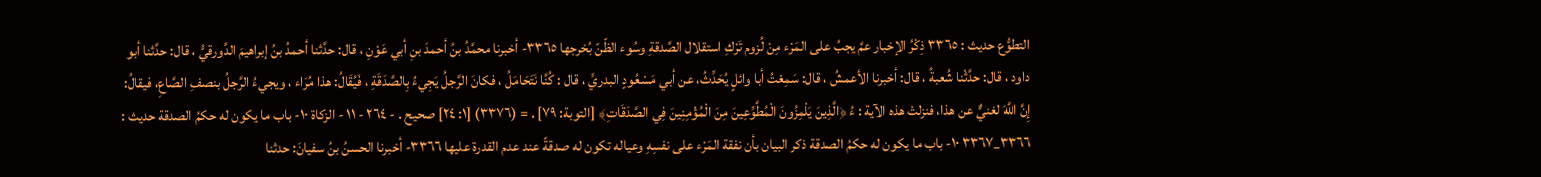التطوُّع حديث : ٣٣٦٥ ذِكْرُ الإخبار عمَّ يجبُ على المَرْء مِنْ لُزوم تَرْكِ استقلال الصَّدقةِ وسُوء الظّنّ بُخرجها ٣٣٦٥- أخبرنا محمَّدُ بنُ أحمدَ بنِ أبي عَوْنِ ، قال: حدَّثنا أحمدُ بنُ إبراهيمَ الدَّورقيُّ ، قال: حدَّثنا أبو داود ، قال: حدَّثْنا شُعبةُ ، قال: أخبرنا الأعمشُ ، قال: سَمِعْتُ أبا وائلٍ يُحَدِّثُ، عن أبي مَسْعُودٍ البدريِّ ، قال : كُنَّا نَتَحَامَلُ ، فكانَ الرَّجلُ يَجِيءُ بِالصَّدَقَةِ ، فَيُقَالُ: هذا مُرَاء ، ويجيءُ الرَّجلُ بنصفِ الصَّاعِ، فيقالُ: إِنَّ اللَّهَ لغنيٌّ عن هذا، فنزلتْ هذه الآية : ءُ ﴿الَّذِينَ يَلْمِزُونَ الْمُطَّوِّعِينَ مِنَ الْمُؤْمِنِينَ فِي الصَّدَقَاتِ﴾ [التوبة: ٧٩] . = (٣٣٧٦) [١: ٢٤] صحيح . - ٢٦٤ - ١١ - الزكاة ١٠- باب ما يكون له حكمُ الصدقة حديث : ٣٣٦٦_٣٣٦٧ ١٠- باب ما يكون له حكمُ الصدقة ذكر البيان بأن نفقة المَرْء على نفسِهِ وعياله تكون له صدقةً عند عدم القدرة عليها ٣٣٦٦- أخبرنا الحسنُ بنُ سفيانَ: حدثنا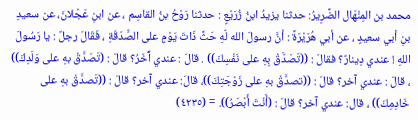محمد بن المِنْهَال الضَّرِيرُ: حدثنا يزيدُ ابنُ زُرَيْعٍ : حدثنا رَوْحُ بنُ القاسِم ، عن ابنِ عَجْلانَ، عن سعيدِ بنِ أبي سعيدٍ ، عن أبي هُرَيْرَةً : أنَّ رسولَ الله لّهِ حَثَّ ذَاتَ يَوْمٍ على الصَّدَقَةِ ، فَقَالَ رجلٌ : يا رَسُولَ اللهِ ! عندي دِينارٌ؟ فقالَ : ((تَصَدَّقْ بِهِ على نَفْسِكَ)) . قالَ : عندي آَخَرُ؟ قالَ : (تَصَدَّقْ بهِ على وَلَدِكَ)) ، قالَ : عندي آخر؟ قالَ : ((تصدَّقْ بهِ على زَوْجَتِكَ))، قالَ: عندي آخر؟ قالَ : ((تَصدَّقْ بهِ على خَادِمِكَ)) ، قال: عندي آخر؟ قالَ : (أَنْتَ أَبْصَرُ)). = (٤٢٣٥)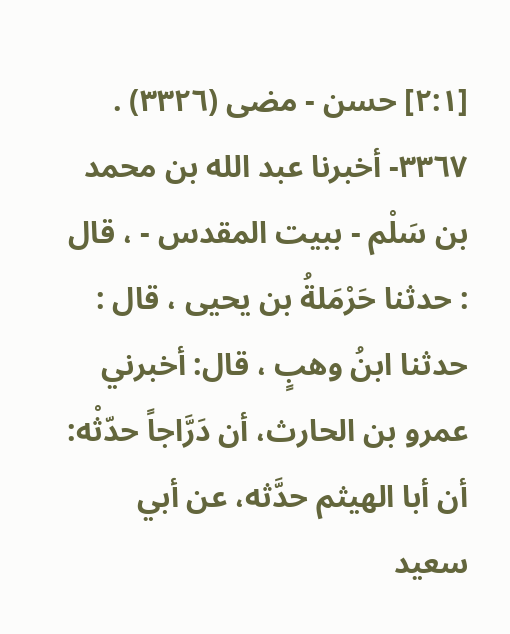[٢:١] حسن - مضى (٣٣٢٦) . ٣٣٦٧- أخبرنا عبد الله بن محمد بن سَلْم - ببيت المقدس - ، قال : حدثنا حَرْمَلةُ بن يحيى ، قال : حدثنا ابنُ وهبٍ ، قال: أخبرني عمرو بن الحارث، أن دَرَّاجاً حدّثْه: أن أبا الهيثم حدَّثه، عن أبي سعيد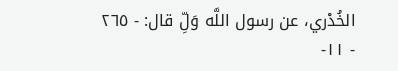الخُدْري، عن رسول اللَّه وَلِّ قال: - ٢٦٥ - ١١-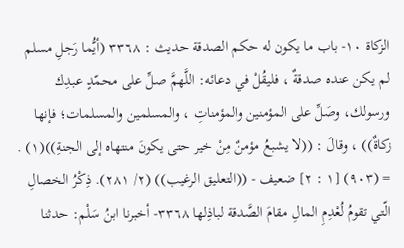الزكاة ١٠- باب ما يكون له حكم الصدقة حديث : ٣٣٦٨ (أيُّما رَجلِ مسلم لم يكن عنده صدقةٌ ، فليقُلْ في دعائه: اللَّهمَّ صلِّ على محمّدٍ عبدِك ورسولك، وصَلِّ على المؤمنين والمؤمناتِ ، والمسلمين والمسلمات؛ فإنها زكاةٌ)) ، وقالَ : ((لا يشبعُ مؤمنٌ مِنْ خير حتى يكونَ منتهاه إلى الجنةِ))(١) . = (٩٠٣) [١ : ٢] ضعيف - ((التعليق الرغيب)) (٢/ ٢٨١). ذِكْرُ الخصالِ الّتي تقومُ لُعْدِمِ المالِ مقامَ الصَّدقة لباذِلها ٣٣٦٨- أخبرنا ابنُ سَلْم: حدثنا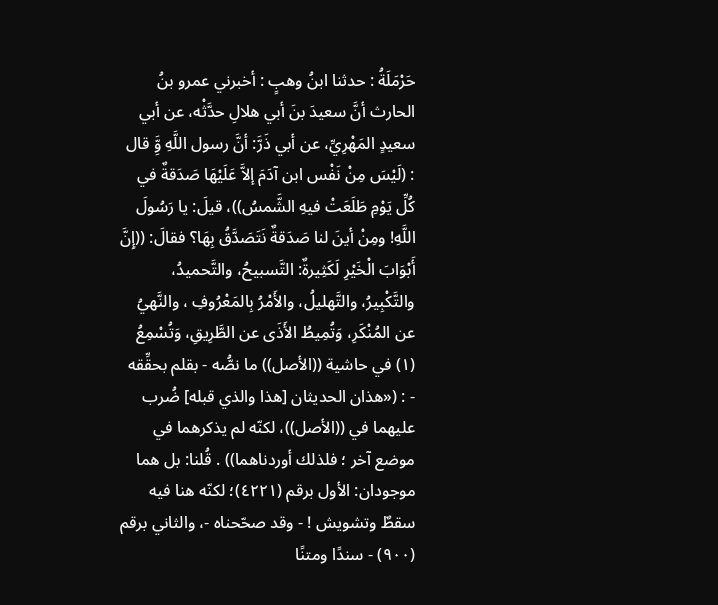حَرْمَلَةُ : حدثنا ابنُ وهبٍ : أخبرني عمرو بنُ الحارث أنَّ سعيدَ بنَ أبي هلالِ حدَّثْه، عن أبي سعيدٍ المَهْرِيِّ، عن أبي ذَرَّ: أنَّ رسول اللَّهِ وَِّ قال : (لَيْسَ مِنْ نَفْس ابن آدَمَ إلاَّ عَلَيْهَا صَدَقةٌ في كُلِّ يَوْمِ طَلَعَتْ فيهِ الشَّمسُ))، قيلَ: يا رَسُولَ اللَّهِ! ومِنْ أينَ لنا صَدَقةٌ نَتَصَدَّقُ بِهَا؟ فقالَ: ((إِنَّ أَبْوَابَ الْخَيْرِ لَكَثِيرةٌ: التَّسبيحُ، والتَّحميدُ، والتَّكْبِيرُ، والتَّهليلُ، والأَمْرُ بِالمَعْرُوفِ ، والنَّهيُ عن المُنْكَرِ، وَتُمِيطُ الأَذَى عن الطَّرِيقِ، وَتُسْمِعُ (١) في حاشية ((الأصل)) ما نصُّه - بقلم بحقِّقه - : («هذان الحديثان [هذا والذي قبله] ضُرب عليهما في ((الأصل))، لكنّه لم يذكرهما في موضع آخر ؛ فلذلك أوردناهما)) . قُلنا: بل هما موجودان: الأول برقم (٤٢٢١)؛ لكنّه هنا فيه سقطٌ وتشويش ! - وقد صحّحناه -، والثاني برقم (٩٠٠) - سندًا ومتنًا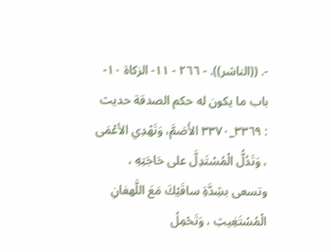-. ((الناشر)). - ٢٦٦ - ١١- الزكاة ١٠- باب ما يكون له حكم الصدقة حديث : ٣٣٦٩_٣٣٧٠ الأَصَمَّ، وَتَهْدِي الأعْمَى ، وَتَدُلُّ الْمُسْتَدِلَّ على حَاجَتِهِ ، وتسعى بشِدَّةِ ساقَيْكَ مَعَ اللَّهفانِ الْمُسْتَغِيثِ ، وَتَحْمِلُ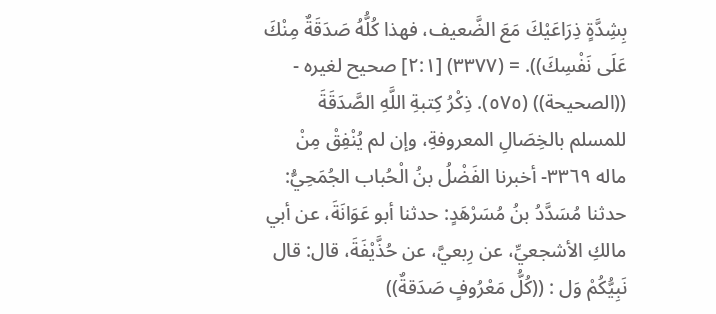بِشِدَّةٍ ذِرَاعَيْكَ مَعَ الضَّعيف، فهذا كُلُّهُ صَدَقَةٌ مِنْكَ عَلَى نَفْسِكَ)). = (٣٣٧٧) [٢:١] صحيح لغيره - ((الصحيحة)) (٥٧٥). ذِكْرُ كِتبةِ اللَّهِ الصَّدَقَةَ للمسلم بالخِصَالِ المعروفةِ، وإن لم يُنْفِقْ مِنْ ماله ٣٣٦٩- أخبرنا الفَضْلُ بنُ الْحُباب الجُمَحِيُّ: حدثنا مُسَدَّدُ بنُ مُسَرْهَدٍ: حدثنا أبو عَوَانَةَ، عن أبي مالكِ الأشجعيِّ، عن رِبعيَّ، عن حُذَّيْفَةَ، قال: قال نَبِيُّكُمْ وَل : ((كُلُّ مَعْرُوفٍ صَدَقةٌ))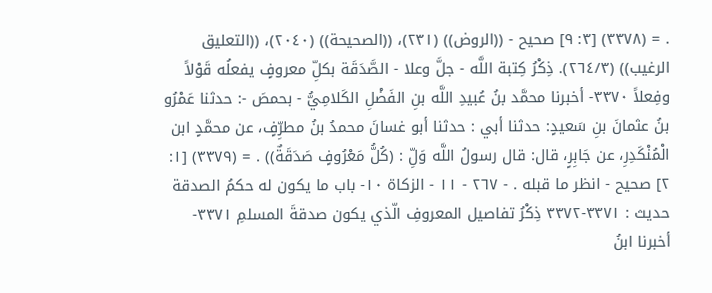. = (٣٣٧٨) [٣: ٩] صحيح - ((الروض)) (٢٣١)، ((الصحيحة)) (٢٠٤٠)، ((التعليق الرغيب)) (٢٦٤/٣). ذِكْرُ كِتبة اللَّه - جلَّ وعلا - الصَّدَقَة بكلِّ معروفٍ يفعلُه قَوْلاً وفِعلاً ٣٣٧٠- أخبرنا محمَّد بنُ عُبيدِ اللَّه بنِ الفَضْلِ الكَلامِيُّ - بحمصَ -: حدثنا عَمْرُو بنُ عثمانَ بنِ سَعيدٍ: حدثنا أبي : حدثنا أبو غسانَ محمدُ بنُ مطرِّفٍ، عن محمَّدٍ ابن الْمُنْكَدِرِ، عن جَابِرٍ، قال: قال رسولُ اللَّه وَلِّ : (كُلُّ مَعْرُوفٍ صَدَقَةٌ)) . = (٣٣٧٩) [١: ٢] صحيح - انظر ما قبله . - ٢٦٧ - ١١ - الزكاة ١٠- باب ما يكون له حكمُ الصدقة حديث : ٣٣٧١-٣٣٧٢ ذِكْرُ تفاصيل المعروفِ الّذي يكون صدقةَ المسلمِ ٣٣٧١- أخبرنا ابنُ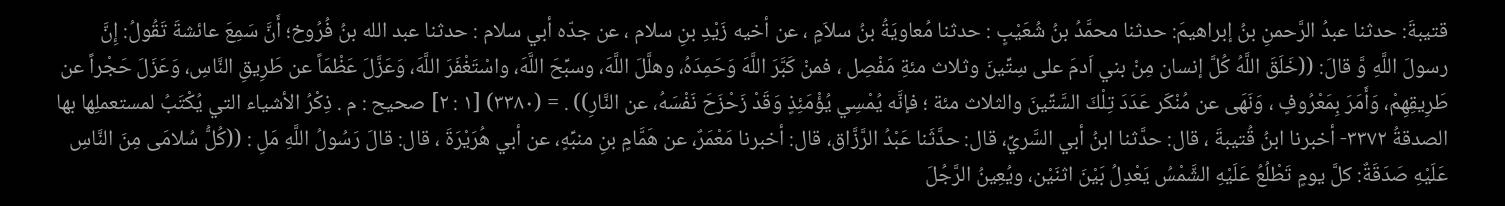قتيبةَ: حدثنا عبدُ الرَّحمنِ بنُ إبراهيمَ: حدثنا محمَّدُ بنُ شُعَيْبٍ : حدثنا مُعاويَةُ بنُ سلاَمٍ ، عن أخيه زَيْدِ بنِ سلام ، عن جدّه أبي سلام : حدثنا عبد الله بنُ فُرُوخ؛ أَنَّ سَمِعَ عائشةَ تَقُولُ: إِنَّ رسولَ اللَّهِ وَّ قالَ: ((خَلَقَ اللَّهُ كُلَّ إنسان مِنْ بني اَدمَ على سِتِّينَ وثلاث مئةِ مَفْصِل ، فمنْ كَبَّرَ اللَّهَ وَحَمِدَهُ، وهلَّلَ اللَّهَ، وسبِّحَ اللَّهَ، واسْتَغْفَرَ اللَّهَ، وَعَزَّلَ عَظْمَاً عن طَرِيقِ النَّاسِ، وَعَزَلَ حَجْراً عن طَرِيقِهِمْ، وَأَمَرَ بِمَعْرُوفٍ ، وَنَهَى عن مُنْكَر عَدَدَ تِلْكَ السَّتِّينَ والثلاث مئة ؛ فإنَّه يُمْسِي يُؤْمَئِذٍ وَقَدْ زَحْزَحَ نَفْسَهُ، عن النَّارِ)) . = (٣٣٨٠) [١ : ٢] صحيح : م . ذِكْرُ الأشياء التي يُكْتَبُ لمستعملِها بها الصدقةُ ٣٣٧٢- أخبرنا ابنُ قُتيبةَ ، قال: حدَّثنا ابنُ أبي السَّريِّ، قال: حدَّثَنا عَبْدُ الرَّزَّاق، قال: أخبرنا مَعْمَرٌ، عن هَمَّامٍ بنِ منبِّهٍ، عن أبي هُرَيْرَةَ ، قال: قالَ رَسُولُ اللَّهِ مَلِ : ((كُلُّ سُلامَى مِنَ النَّاسِ عَلَيْهِ صَدَقَةٌ: كلَّ يومٍ تَطْلُعُ عَلَيْهِ الشَّمْسُ يَعْدِلُ بَيْنَ اثنَيْن، ويُعِينُ الرَّجُلَ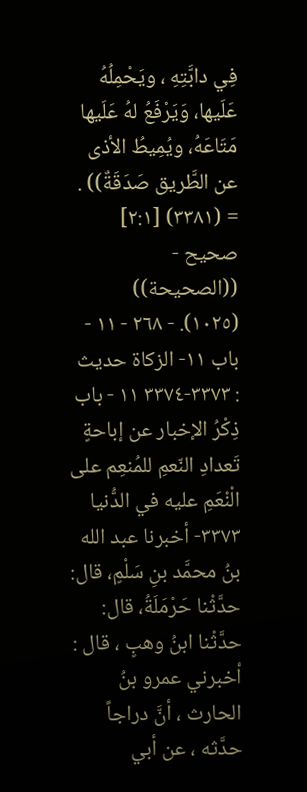فِي دابَّتِهِ ، ويَحْمِلُهُ عَلَيها، وَيَرْفَعُ لهُ عَلَيها مَتَاعَهُ، ويُمِيطُ الأذى عن الطَّريق صَدَقَةٌ)) . = (٣٣٨١) [٢:١] صحيح - ((الصحيحة)) (١٠٢٥). - ٢٦٨ - ١١ - باب ١١- الزكاة حديث : ٣٣٧٣-٣٣٧٤ ١١ - باب ذِكْرُ الإخبار عن إباحةٍ تَعدادِ النّعمِ للمُنعِم على الْنْعَمِ عليه في الدُّنيا ٣٣٧٣- أخبرنا عبد الله بنُ محمَّد بنِ سَلْمٍ، قال: حدَّثْنا حَرْمَلَةُ، قال: حدَّثْنا ابنُ وهبٍ ، قال : أخبرني عمرو بنُ الحارث ، أنَّ دراجاً حدَّثه ، عن أبي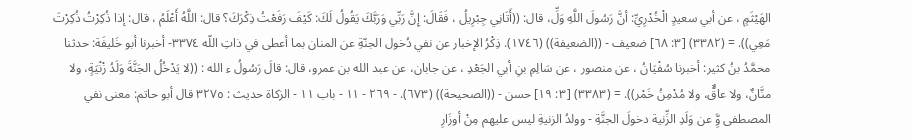الهَيْثَمٍ ، عن أبي سعيدٍ الْخُدْرِيِّ: أنَّ رَسُولَ اللَّهِ وَلِّ، قال: ((أَتَانِي جِبْرِيلُ ، فَقَالَ: إِنَّ رَبِّي وَرَبَّكَ يَقُولُ لَكَ: كَيْفَ رَفَعْتُ ذِكْرَكَ؟ قال: اللَّهُ أَعْلَمُ ، قال: إذا ذُكِرْتُ ذُكِرْتَ مَعِي)). = (٣٣٨٢) [٣: ٦٨] ضعيف - ((الضعيفة)) (١٧٤٦). ذِكْرُ الإخبار عن نفي دُخول الجنّةِ عن المنان بما أعطى في ذاتِ اللّه ٣٣٧٤- أخبرنا أبو خَليفَة: حدثنا محمَّدُ بنُ كثير: أخبرنا سُفْيَانُ ، عن منصور ، عن سَالِمِ بنِ أبي الجَعْدِ ، عن جابان، عن عبد الله بن عمرو، قال: قالَ رَسُولُ ء الله : ((لا يَدْخُلُ الجَنَّةَ وَلَدُ زْنْيَةٍ، ولا منَّانٌ، ولا عاقٌّ، ولا مُدْمِنُ خَمْر)). = (٣٣٨٣) [٣: ١٩] حسن - ((الصحيحة)) (٦٧٣). - ٢٦٩ - ١١ - باب ١١ - الزكاة حديث : ٣٢٧٥ قال أبو حاتم: معنى نفي المصطفى وَِّ عن وَلَدِ الزِّنية دخولَ الجنَّةِ - وولدُ الزنيةِ ليس عليهم مِنْ أوزَارِ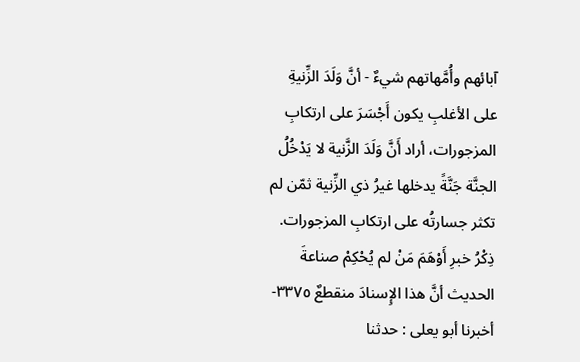آبائهم وأُمَّهاتهم شيءٌ - أنَّ وَلَدَ الزِّنيةِ على الأغلبِ يكون أَجْسَرَ على ارتكابِ المزجورات، أراد أَنَّ وَلَدَ الزَّنية لا يَدْخُلُ الجنَّة جَنَّةً يدخلها غيرُ ذي الزِّنية ثمّن لم تكثر جسارتُه على ارتكابِ المزجورات. ذِكْرُ خبرِ أَوْهَمَ مَنْ لم يُحْكِمْ صناعةَ الحديث أنَّ هذا الإِسنادَ منقطعٌ ٣٣٧٥- أخبرنا أبو يعلى : حدثنا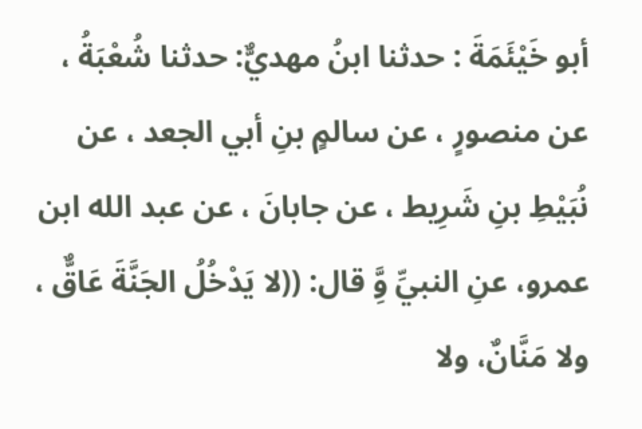أبو خَيْئَمَةَ : حدثنا ابنُ مهديٌّ: حدثنا شُعْبَةُ ، عن منصورٍ ، عن سالمٍ بنِ أبي الجعد ، عن نُبَيْطِ بنِ شَرِيط ، عن جابانَ ، عن عبد الله ابن عمرو، عنِ النبيِّ وَِّ قال: ((لا يَدْخُلُ الجَنَّةَ عَاقٌّ ، ولا مَنَّانٌ، ولا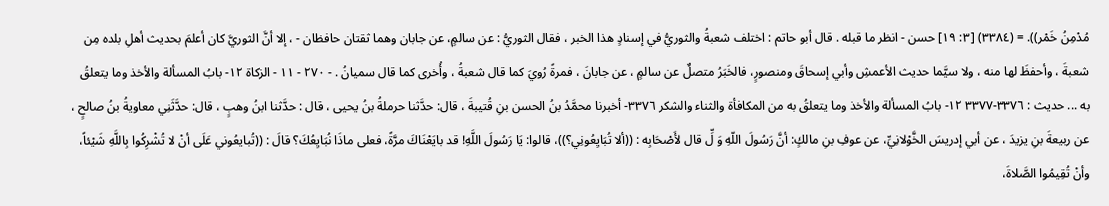مُدْمِنُ خَمْر)). = (٣٣٨٤) [٣: ١٩] حسن - انظر ما قبله . قال أبو حاتم : اختلف شعبةُ والثوريُّ في إسنادٍ هذا الخبر ، فقال الثوريُّ : عن سالمٍ، عن جابان وهما ثقتان حافظان - ، إلا أنَّ الثوريَّ كان أعلمَ بحديث أهلِ بلده مِن شعبةَ ، وأحفظَ لها منه ، ولا سيَّما حديث الأعمشِ وأبي إسحاقَ ومنصورٍ، فالخَبَرُ متصلٌ عن سالمٍ ، عن جابانَ ، فمرةً رُويَ كما قال شعبةُ ، وأُخرى كما قال سميانُ . - ٢٧٠ - ١١ - الزكاة ١٢- بابُ المسألة والأخذ وما يتعلقُ به ... حديث : ٣٣٧٦-٣٣٧٧ ١٢- بابُ المسألة والأخذ وما يتعلقُ به من المكافأة والثناء والشكر ٣٣٧٦- أخبرنا محمَّدُ بنُ الحسن بنِ قُتيبةَ ، قال: حدَّثنا حرملةُ بنُ يحيى ، قال : حدَّثنا ابنُ وهبٍ ، قال: حدَّثَنِي معاويةُ بنُ صالحٍ ، عن ربيعةَ بنِ يزيدَ ، عن أبي إدريسَ الخَّوْلانِيِّ، عن عوفِ بنِ مالكٍ: أنَّ رَسُولَ اللّهِ وَ لِّ قال لأَصْحَابِه : ((ألا تُبَايِعُونِي؟))، قالوا: يَا رَسُولَ اللَّهِ! قد بايَعْنَاكَ مرَّةً، فعلى ماذَا نُبَايِعُكَ؟ قالَ : ((تُبايعُوني عَلَى أنْ لا تُشْرِكُوا بِاللَّهِ شَيْئاً، وأنْ تُقِيمُوا الصَّلاةَ،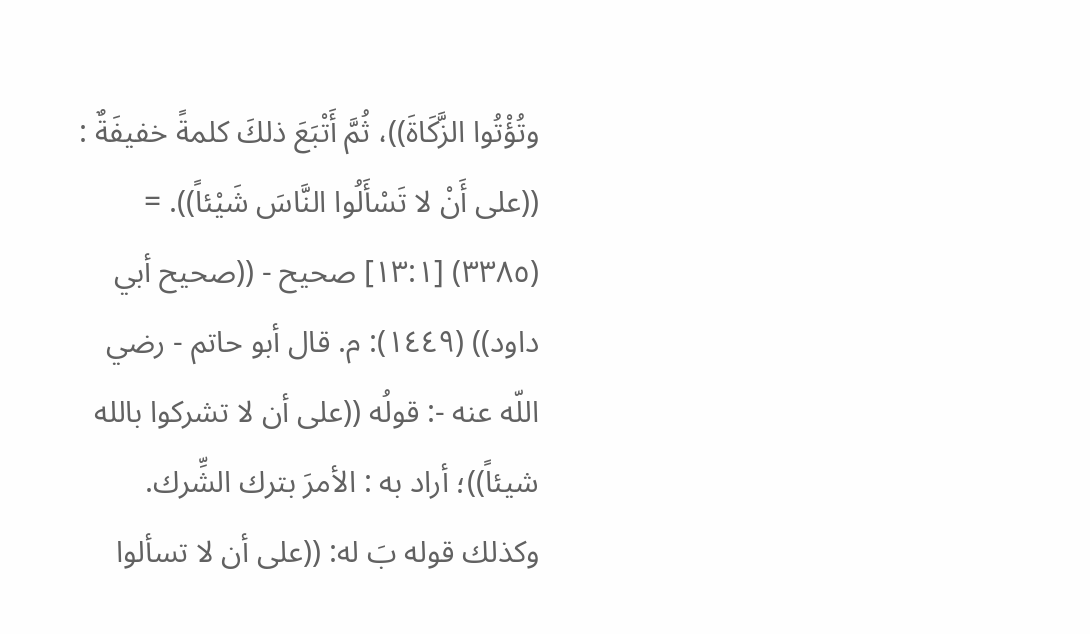وتُؤْتُوا الزَّكَاةَ))، ثُمَّ أَتْبَعَ ذلكَ كلمةً خفيفَةٌ : ((على أَنْ لا تَسْأَلُوا النَّاسَ شَيْئاً)). = (٣٣٨٥) [١٣:١] صحيح - ((صحيح أبي داود)) (١٤٤٩): م. قال أبو حاتم - رضي اللّه عنه -: قولُه ((على أن لا تشركوا بالله شيئاً))؛ أراد به : الأمرَ بترك الشِّرك. وكذلك قوله بَ له: ((على أن لا تسألوا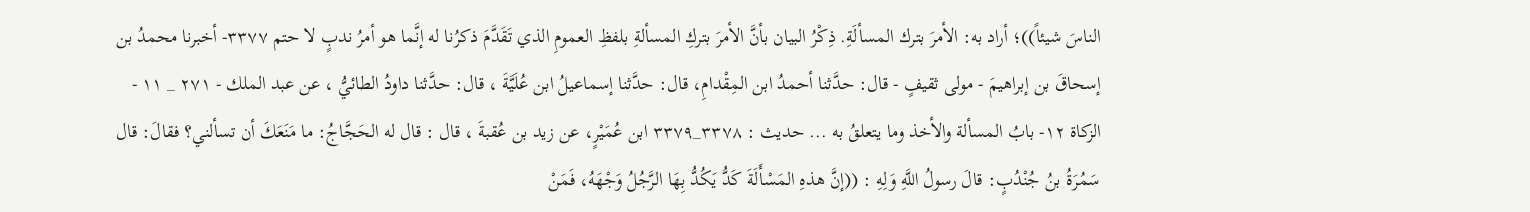الناسَ شيئاً))؛ أراد به: الأمرَ بترك المسألَةِ. ذِكْرُ البيان بأنَّ الأمرَ بتركِ المسألةِ بلفظِ العمومِ الذي تَقَدَّمَ ذكرُنا له إنَّما هو أمرُ ندبٍ لا حتم ٣٣٧٧- أخبرنا محمدُ بن إسحاقَ بن إبراهيمَ - مولى ثقيفٍ - قال: حدَّثنا أحمدُ ابن المِقْدامِ، قال: حدَّثنا إسماعيلُ ابن عُلَيَّةَ ، قال: حدَّثنا داودُ الطائيُّ ، عن عبد الملك - ٢٧١ _ ١١ - الزكاة ١٢- بابُ المسألة والأخذ وما يتعلقُ به ... حديث : ٣٣٧٨_٣٣٧٩ ابن عُمَيْرٍ، عن زيد بن عُقبةَ ، قال : قال له الحَجَّاجُ: ما مَنَعَكَ أن تسألني؟ فقالَ: قال سَمُرَةُ بنُ جُنْدُبٍ: قالَ رسولُ اللَّهِ وَلِهِ : ((إنَّ هذهِ المَسْأَلَةَ كَدُّ يَكُدُّ بِهَا الرَّجُلُ وَجْهَهُ، فَمَنْ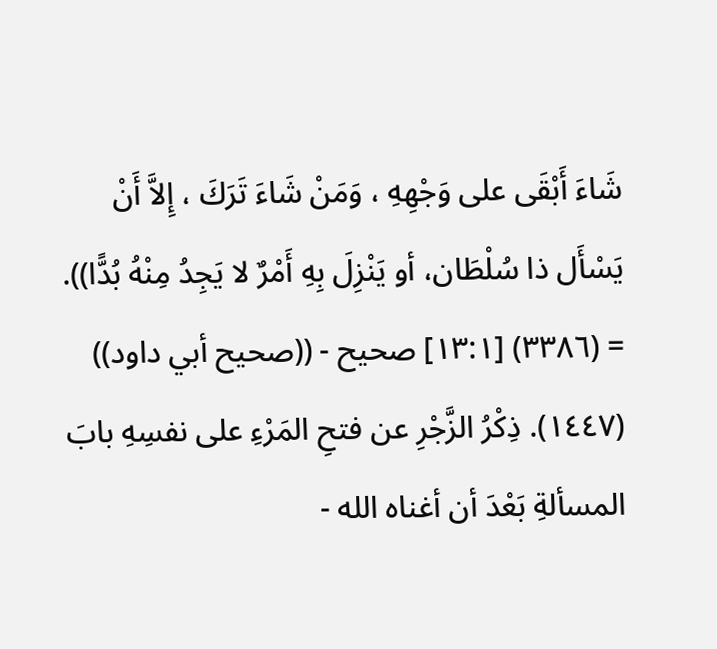شَاءَ أَبْقَى على وَجْهِهِ ، وَمَنْ شَاءَ تَرَكَ ، إِلاَّ أَنْ يَسْأَل ذا سُلْطَان، أو يَنْزِلَ بِهِ أَمْرٌ لا يَجِدُ مِنْهُ بُدًّا)). = (٣٣٨٦) [١٣:١] صحيح - ((صحيح أبي داود)) (١٤٤٧). ذِكْرُ الزَّجْرِ عن فتحِ المَرْءِ على نفسِهِ بابَ المسألةِ بَعْدَ أن أغناه الله -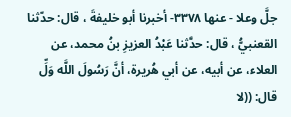جلَّ وعلا - عنها ٣٣٧٨- أخبرنا أبو خليفةَ ، قال: حدّثنا القعنبيُّ ، قال: حدَّثنا عَبْدُ العزيزِ بنُ محمد، عن العلاء، عن أبيه، عن أبي هُريرة، أنَّ رَسُولَ اللَّه وَلِّ قال: ((لا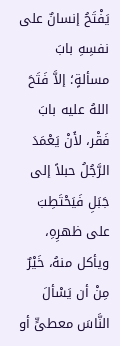يَفْتَحُ إنسانٌ على نفسِهِ بابَ مسألةٍ؛ إلاَّ فَتَحَ اللهُ عليه بابَ فَقْر، لأَنْ يَعْمَدَ الرَّجُلُ حبلاً إلى جَبَلِ فَيَحْتَطِبَ على ظهرِهِ، ويأكل منهُ، خَيْرٌ مِنْ أن يَسْألَ النَّاسَ معطىٍّ أو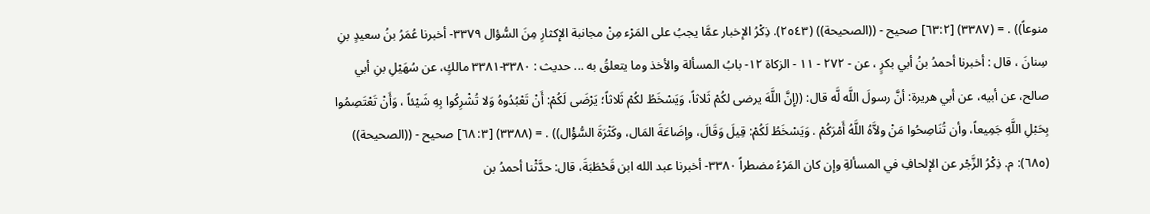منوعاً)) . = (٣٣٨٧) [٦٣:٢] صحيح - ((الصحيحة)) (٢٥٤٣). ذِكْرُ الإخبار عمَّا يجبُ على المَرْء مِنْ مجانبة الإكثارِ مِنَ السُّؤال ٣٣٧٩- أخبرنا عُمَرُ بنُ سعيدٍ بنِ سِنانَ ، قال : أخبرنا أحمدُ بنُ أبي بكرٍ ، عن - ٢٧٢ - ١١ - الزكاة ١٢- بابُ المسألة والأخذ وما يتعلقُ به ... حديث : ٣٣٨٠-٣٣٨١ مالكٍ، عن سُهَيْلِ بنِ أبي صالح، عن أبيه، عن أبي هريرة: أنَّ رسولَ اللَّه لَّه قال: ((إِنَّ اللَّهَ يرضى لكُمْ ثَلاثاً، وَيَسْخَطُ لكُمْ ثَلاثاً؛ يَرْضَى لَكُمْ: أَنْ تَعْبُدُوهُ وَلا تُشْرِكُوا بِهِ شَيْئاً ، وَأَنْ تَعْتَصِمُوا بِحَبْلِ اللَّهِ جَمِيعاً، وأن تُنَاصِحُوا مَنْ ولاَّهُ اللَّهُ أَمْرَكُمْ . وَيَسْخَطُ لَكُمْ: قِيلَ وَقَالَ، وإضَاعَةَ المَال، وكَثْرَةَ السُّؤْال)) . = (٣٣٨٨) [٣: ٦٨] صحيح - ((الصحيحة)) (٦٨٥): م. ذِكْرُ الزَّجْر عن الإلحافِ في المسألةِ وإن كان المَرْءُ مضطراً ٣٣٨٠- أخبرنا عبد الله ابن قَحْطَبَةَ، قال: حدَّثْنا أحمدُ بن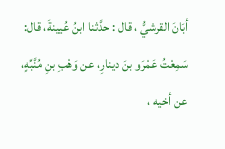أبَانَ القرشيُّ ، قال : حدَّثنا ابنُ عُيينةَ، قال: سَمِعْتُ عَمْرَو بنَ دينارِ، عن وَهْبِ بنِ مُنَّبِّهٍ، عن أخيه ،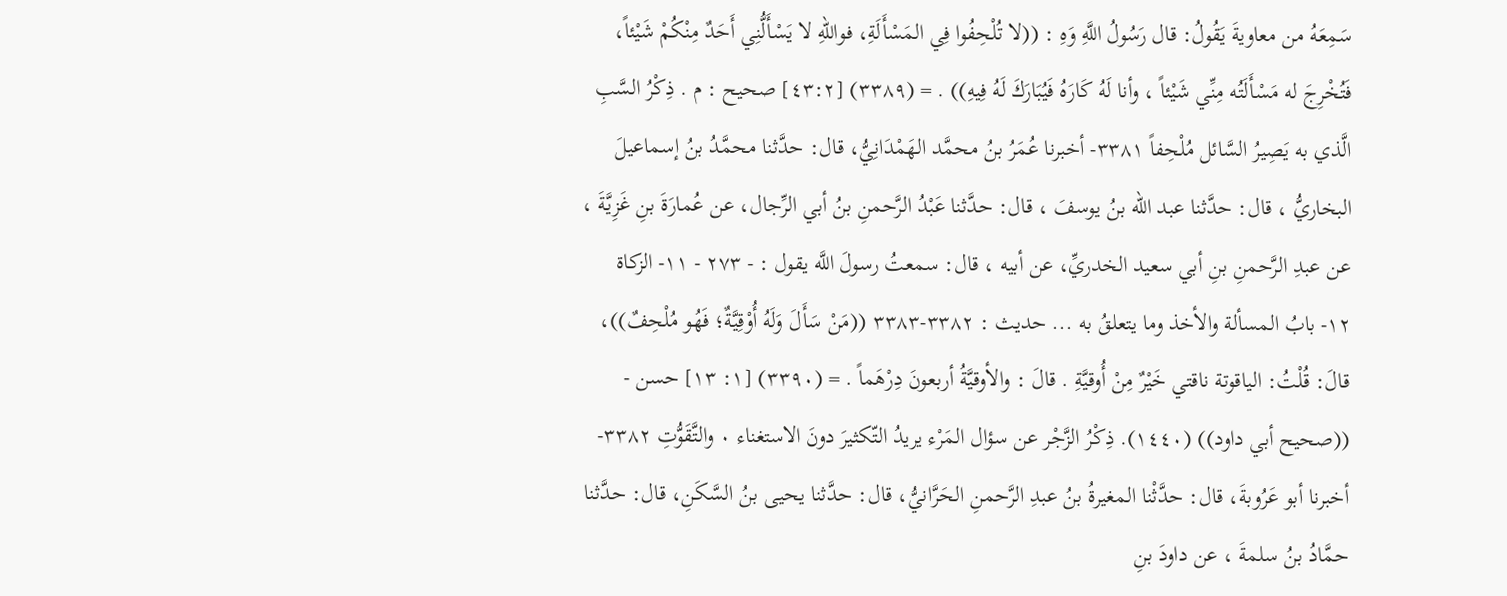سَمِعَهُ من معاويةَ يَقُولُ: قال رَسُولُ اللَّهِ وَهِ : ((لا تُلْحِفُوا فِي المَسْأَلَةِ، فواللهِ لا يَسْأَلُّنِي أَحَدٌ مِنْكُمْ شَيْئاً، فَتُخْرِجَ له مَسْأَلَتُه مِنِّي شَيْئاً ، وأنا لَهُ كَارَهُ فَيُبَارَكَ لَهُ فِيهِ)) . = (٣٣٨٩) [٤٣:٢] صحيح : م . ذِكْرُ السَّبِ الَّذي به يَصِيرُ السَّائل مُلْحِفاً ٣٣٨١- أخبرنا عُمَرُ بنُ محمَّد الهَمْدَانِيُّ، قال: حدَّثنا محمَّدُ بنُ إسماعيلَ البخاريُّ ، قال: حدَّثنا عبد الله بنُ يوسفَ ، قال: حدَّثنا عَبْدُ الرَّحمنِ بنُ أبي الرِّجال، عن عُمارَةَ بنِ غَزِيَّةَ ، عن عبدِ الرَّحمنِ بنِ أبي سعيد الخدريِّ، عن أبيه ، قال: سمعتُ رسولَ اللَّه يقول : - ٢٧٣ - ١١- الزكاة ١٢- بابُ المسألة والأخذ وما يتعلقُ به ... حديث : ٣٣٨٢-٣٣٨٣ ((مَنْ سَأَلَ وَلَهُ أُوْقِيَّةٌ؛ فَهُو مُلْحِفٌ))، قالَ: قُلْتُ: الياقوتة ناقتي خَيْرٌ مِنْ أُوقيَّةِ . قالَ : والأوقيَّةُ أربعونَ دِرْهَماً . = (٣٣٩٠) [١: ١٣] حسن - ((صحيح أبي داود)) (١٤٤٠). ذِكْرُ الزَّجْر عن سؤال المَرْء يريدُ التّكثيرَ دونَ الاستغناء ٠ والتَّقَوُّتِ ٣٣٨٢- أخبرنا أبو عَرُوبةَ، قال: حدَّثْنا المغيرةُ بنُ عبدِ الرَّحمنِ الحَرَّانيُّ، قال: حدَّثنا يحيى بنُ السَّكَنِ، قال: حدَّثنا حمَّادُ بنُ سلمةَ ، عن داودَ بنِ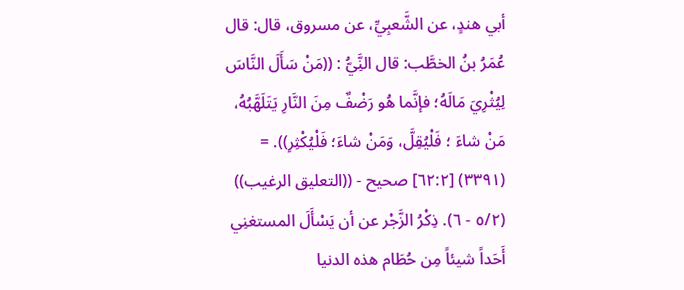أبي هندٍ، عن الشَّعبِيِّ، عن مسروق، قال: قال عُمَرُ بنُ الخطَّب: قال النَِّيُّ : ((مَنْ سَأَلَ النَّاسَ لِيُثْرِيَ مَالَهُ؛ فإنَّما هُو رَضْفٌ مِنَ النَّارِ يَتَلَهَّبُهُ، مَنْ شاءَ ؛ فَلْيُقِلَّ، وَمَنْ شاءَ؛ فَلْيُكْثِرِ)). = (٣٣٩١) [٦٢:٢] صحيح - ((التعليق الرغيب)) (٥/٢ - ٦). ذِكْرُ الزَّجْر عن أن يَسْأَلَ المستغنِي أَحَداً شيئاً مِن حُطَام هذه الدنيا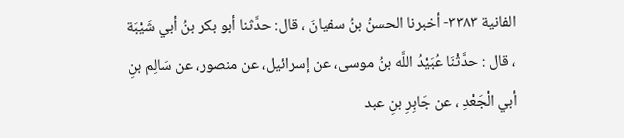الفانية ٣٣٨٣- أخبرنا الحسنُ بنُ سفيانَ ، قال: حدَّثنا أبو بكر بنُ أبي شَيْبَة ، قال : حدَّثْنَا عُبَيْدُ اللَّه بنُ موسى، عن إسرائيل، عن منصور، عن سَالِم بنِ أبي الْجَعْدِ ، عن جَابِرِ بنِ عبد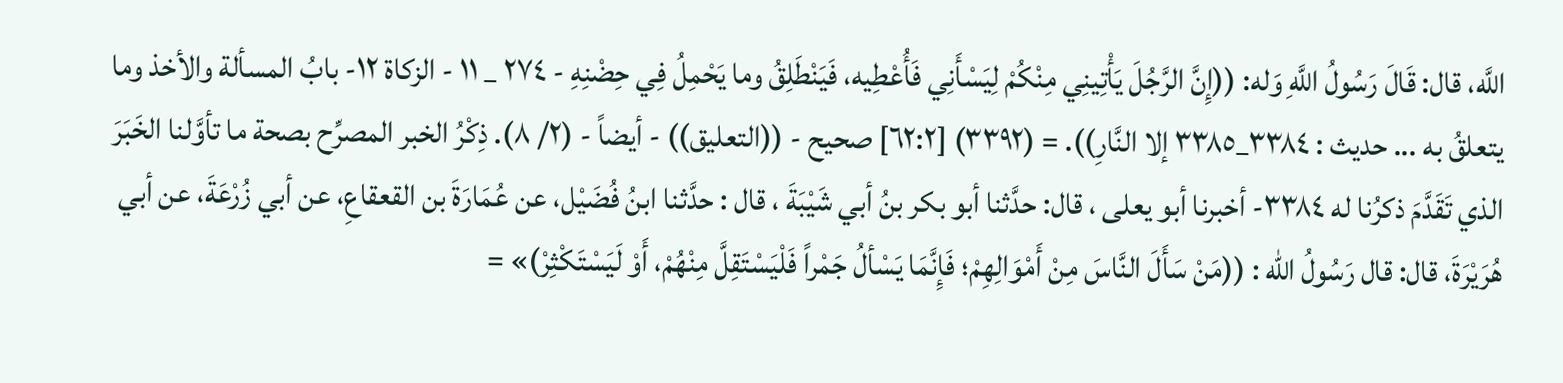اللَّه، قال: قَالَ رَسُولُ اللَّهِ وَله: ((إِنَّ الرَّجُلَ يَأْتِينِي مِنْكُمْ لِيَسْأَنِي فَأُعْطِيه، فَيَنْطَلِقُ وما يَحْمِلُ فِي حِضْنِهِ - ٢٧٤ _ ١١ - الزكاة ١٢- بابُ المسألة والأخذ وما يتعلقُ به ... حديث : ٣٣٨٤_٣٣٨٥ إلا النَّارِ)). = (٣٣٩٢) [٦٢:٢] صحيح - ((التعليق)) - أيضاً - (٢/ ٨). ذِكْرُ الخبر المصرِّح بصحة ما تأوَّلنا الخَبَرَ الذي تَقَدَّمَ ذكرُنا له ٣٣٨٤- أخبرنا أبو يعلى ، قال: حدَّثنا أبو بكر بنُ أبي شَيْبَةَ ، قال : حدَّثنا ابنُ فُضَيْل، عن عُمَارَةَ بن القعقاعِ، عن أبي زُرْعَةَ، عن أبي هُرَيْرَةَ، قال: قال رَسُولُ اللّه : ((مَنْ سَأَلَ النَّاسَ مِنْ أَمْوَالِهِمْ؛ فَإِنَّمَا يَسْألُ جَمْراً فَلْيَسْتَقِلَّ مِنْهُمْ، أَوْ لَيَسْتَكْثِرْ)» =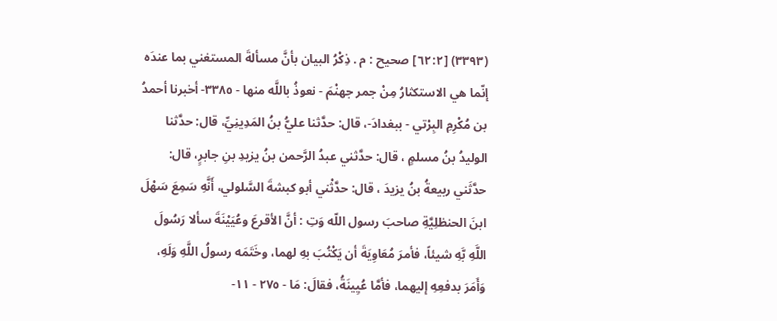(٣٣٩٣) [٦٢:٢] صحيح : م . ذِكْرُ البيان بأنَّ مسألةَ المستغني بما عندَه إنّما هي الاستكثارُ مِنْ جمر جهنْمَ - نعوذُ باللَّه منها - ٣٣٨٥- أخبرنا أحمدُ بن مُكْرِمِ البِرْتي - ببغدادَ-، قال: حدَّثنا عليُّ بنُ المَدِينِيِّ، قال: حدَّثنا الوليدُ بنُ مسلمٍ ، قال: حدَّثني عبدُ الرَّحمن بنُ يزيدِ بنِ جابرٍ، قال: حدَّثَني ربيعةُ بنُ يزيدَ ، قال: حدَّثْني أبو كبشةَ السَّلولي، أَنَّهِ سَمِعَ سَهْلَ ابنَ الحنظلِيَّةِ صاحبَ رسول اللّه وَتِ : أنَّ الأقرعَ وعُيَيْنَةَ سألا رَسُولَ اللَّهِ بَّهِ شيئاً، فأمرَ مُعَاوِيَةَ أن يَكْتُبَ بهِ لهما، وخَتَمَه رسولُ اللَّهِ وَلَهِ، وَأَمَرَ بدفعِهِ إليهما، فأمَّا عُيِينَةُ، فقالَ: مَا - ٢٧٥ - ١١-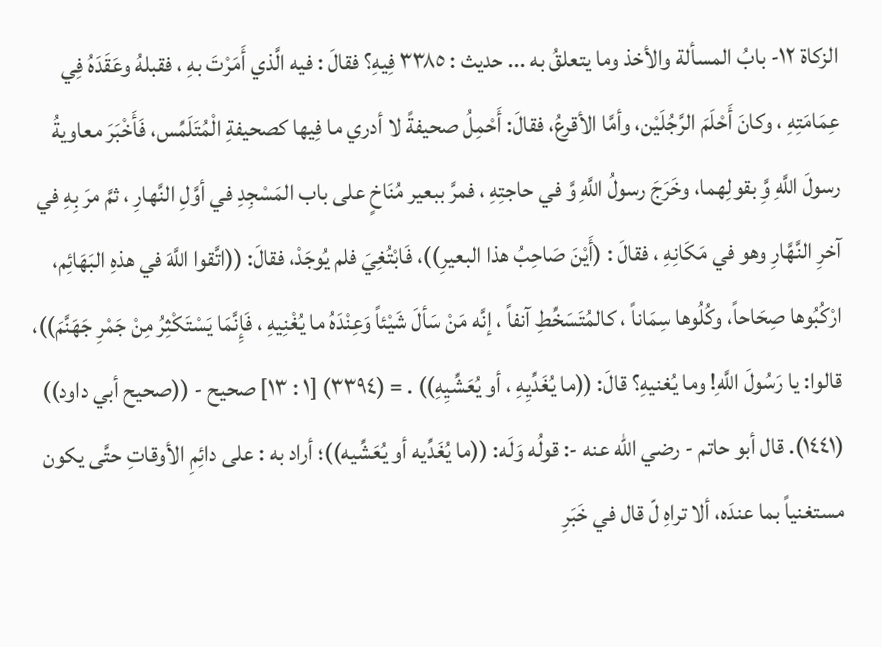الزكاة ١٢- بابُ المسألة والأخذ وما يتعلقُ به ... حديث : ٣٣٨٥ فِيهِ؟ فقالَ : فيه الَّذي أَمَرْتَ بهِ ، فقبلهُ وعَقَدَهُ فِي عِمَامَتِهِ ، وكانَ أَحْلَمَ الرَّجُلَيْن، وأمَّا الأقرعُ، فقالَ: أَحْمِلُ صحيفةً لا أدري ما فِيها كصحيفةِ الْمُتَلَمِّس، فَأَخْبَرَ معاويةُ رسولَ اللَّهِ وَِّ بقولِهما، وخَرَجَ رسولُ اللَّهِ وَّ في حاجتِهِ ، فمرَّ ببعير مُنَاخٍ على باب المَسْجِدِ في أوَّلِ النَّهارِ ، ثمَّ مرَ بِهِ في آخرِ النَّهَّارِ وهو في مَكَانِهِ ، فقالَ : (أَيْنَ صَاحِبُ هذا البعيرِ))، فَابْتُغِيَ فلم يُوجَدْ، فقالَ: ((اتَّقوا اللَّهَ في هذهِ البَهَائِم، ارْكُبُوها صِحَاحاً، وكُلُوها سِمَاناً ، كالمُتَسَخِّطِ آنفاً ، إنَّه مَنْ سَألَ شَيْئاً وَعِنْدَهُ ما يُغْنِيهِ ، فَإِنَّمَا يَسْتَكْثِرُ مِنْ جَمْرِ جَهَنَّمَ))، قالوا: يا رَسُولَ اللَّهِ! وما يُغنيهِ؟ قالَ: ((ما يُغَدِّيِهِ ، أو يُعَشِّيِهِ)) . = (٣٣٩٤) [١ : ١٣] صحيح - ((صحيح أبي داود)) (١٤٤١). قال أبو حاتم - رضي اللّه عنه -: قولُه وَلَه: ((ما يُغَدِّيه أو يُعَشِّيه))؛ أراد به : على دائِمِ الأوقاتِ حتَّى يكون مستغنياً بما عندَه، ألا تراهِ لّ قال في خَبَرِ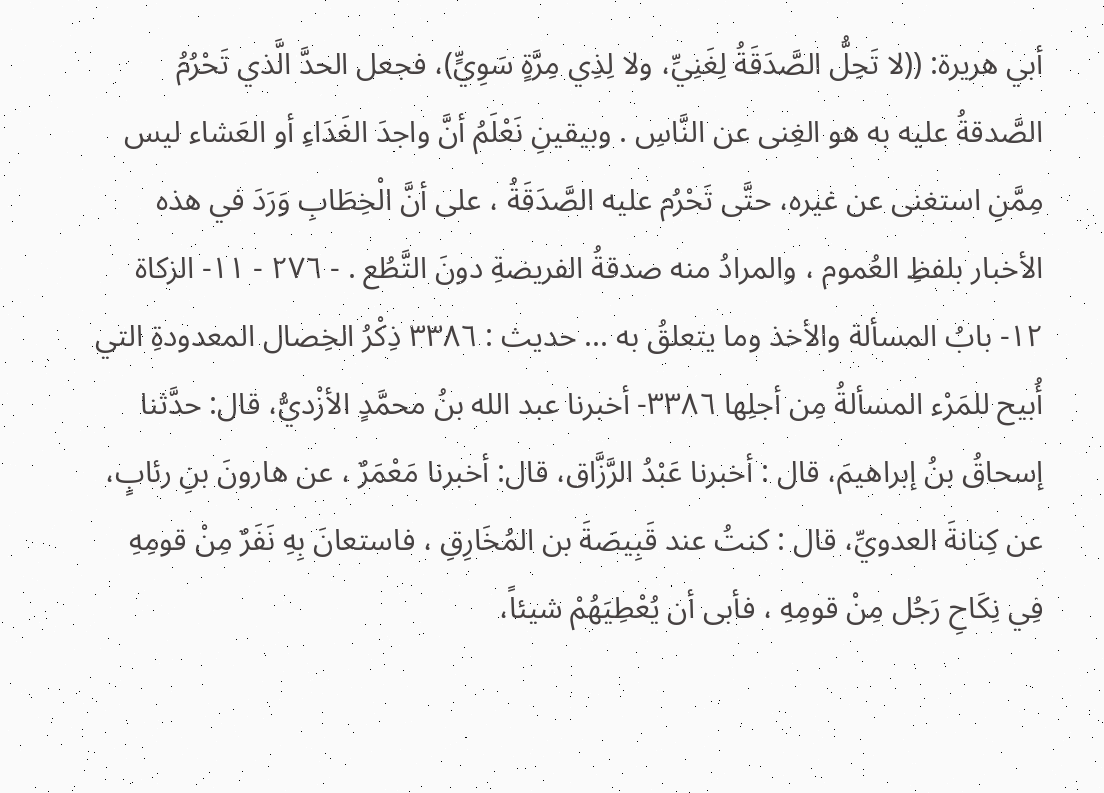أبي هريرة: ((لا تَحِلُّ الصَّدَقَةُ لِغَنِيِّ، ولا لِذِي مِرَّةٍ سَوِيٍّ)، فجعل الحدَّ الَّذي تَحْرُمُ الصَّدقةُ عليه به هو الغِنى عن النَّاسِ . وبيقينِ نَعْلَمُ أنَّ واجدَ الغَدَاءِ أو العَشاء ليس مِمَّنِ استغنى عن غيره، حتَّى تَحْرُم عليه الصَّدَقَةُ ، على أنَّ الْخِطَابِ وَرَدَ في هذه الأخبار بلفظِ العُموم ، والمرادُ منه صدقةُ الفريضةِ دونَ التَّطُع . - ٢٧٦ - ١١- الزكاة ١٢- بابُ المسألة والأخذ وما يتعلقُ به ... حديث : ٣٣٨٦ ذِكْرُ الخِصال المعدودةِ التي أُبيح للمَرْء المسألةُ مِن أجلِها ٣٣٨٦- أخبرنا عبد الله بنُ محمَّدٍ الأزْديُّ، قال: حدَّثنا إسحاقُ بنُ إبراهيمَ، قال : أخبرنا عَبْدُ الرَّزَّاق، قال: أخبرنا مَعْمَرٌ ، عن هارونَ بنِ رئابٍ، عن كِنانةَ العدويِّ، قال : كنتُ عند قَبِيصَةَ بن المُخَارِقِ ، فاستعانَ بِهِ نَفَرٌ مِنْ قومِهِ فِي نِكَاحِ رَجُل مِنْ قومِهِ ، فأبى أن يُعْطِيَهُمْ شيئاً،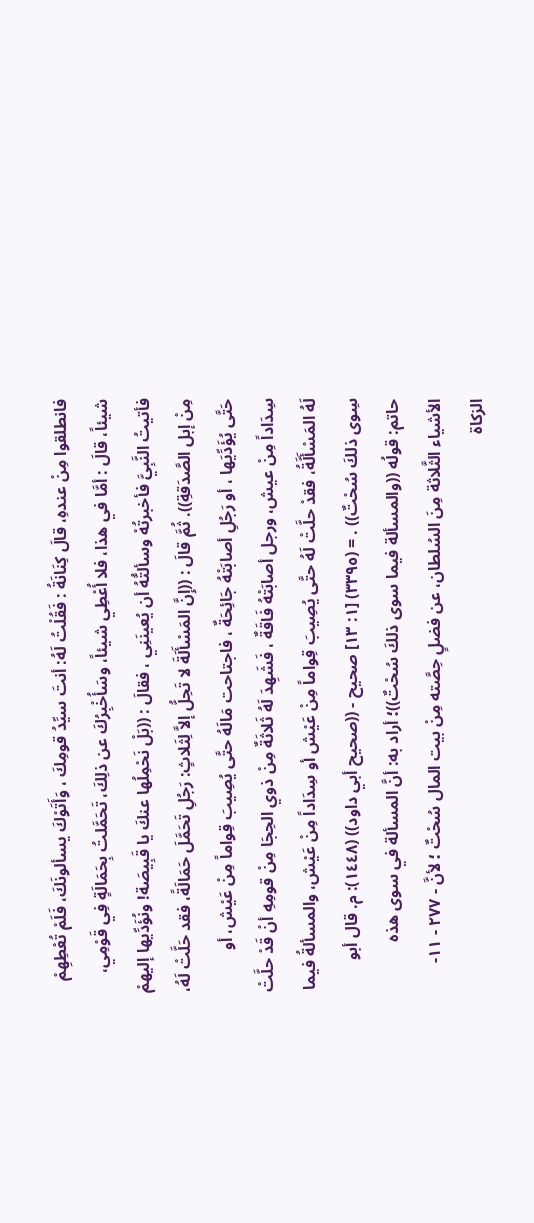فانطلقوا مِنْ عندهِ، قالَ كِنَانَةُ : فَقُلْتُ لَهُ: أنتَ سيِّدُ قومِكَ ، وَأَتَوْكَ يسألونَكَ، فَلَمْ تُعْطِهِمْ شيئاً، قالَ : أمَّا في هذا، فلا أُعْطِي شيئاً، وسَأُخْبِرُكَ عن ذلِكَ، تَحَمَّلتُ بِحَمَالَةٍ فِي قَوْمِي، فأتيتُ النَّبِيَّ فأخبرتُهْ وسألتُّهُ أن يُعينَنِي ، فقالَ : ((بَلْ نَحْمِلُها عنكَ يا قَبِيصَة! ونُؤَدِّيها إليهمْ مِنْ إبل الصَّدَقةِ)). ثُمَّ قالَ : ((إِنَّ المَسْأَلَةَ لا تَحِلُّ إلاَّ لِثَلاثٍ: رَجُلِ تَحَمَّلَ حَمَالَةً، فقد حَلَّتْ لَهُ، حَتَّى يُؤَدِّيَها ، أو رَجُلِ أصابَتْهُ جَائِحَةٌ ، فاجتاحت مَالَهُ حتَّى يُصِيبَ قِواماً مِنْ عَيْش، أو سِدَاداً مِنْ عيش، ورجل أصابَتْهُ فَاقَةٌ ، فَشَهِدَ لَهُ ثَلاثَةٌ مِنْ ذوي الحِجَا مِنْ قومِهِ أنْ قَدْ حلَّتْ لَهُ المَسْأَلَّةُ، فقدْ حلَّتْ لَهُ حتَّى يُصِيبَ قِواماً مِنْ عَيْش أو سِدَاداً مِنْ عَيْش، والمسألةُ فيما سِوى ذلكَ سُحْتٌ)) . = (٣٣٩٥) [١: ١٣] صحيح - ((صحيح أبي داود)) (١٤٤٨): م. قال أبو حاتم: قولُه ((والمسألة فيما سوى ذلكَ سُحْتٌ))؛ أراد به: أنَّ المسألة في سوى هذه الأشياء الثَّلاثة مِنَ السُلطان، عن فضلٍ حِصَّته مِنْ بيت المال سُحْتٌ ؛ لأنَّ - ٢٧٧ - ١١- الزكاة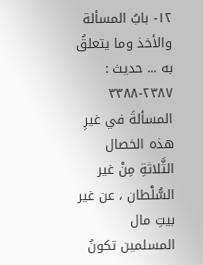١٢- بابُ المسألة والأخذ وما يتعلقُ به ... حديث : ٢٣٨٧-٣٣٨٨ المسألةَ في غيرِ هذه الخصال الثَّلاثةِ مِنْ غير السُّلْطان ، عن غير بيتِ مال المسلمين تكونُ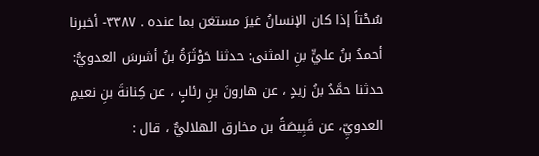سُحْتاً إذا كان الإنسانُ غيرَ مستغن بما عنده . ٣٣٨٧- أخبرنا أحمدُ بنُ عليٍّ بنِ المثنى: حدثنا حَوْثَرَةُ بنُ أشرسَ العدويُّ: حدثنا حمَّدُ بنُ زيدٍ ، عن هارونَ بنِ رئابٍ ، عن كِنانةَ بنِ نعيمٍ العدويِّ، عن قَبِيصَةً بن مخارق الهلاليٌّ ، قال :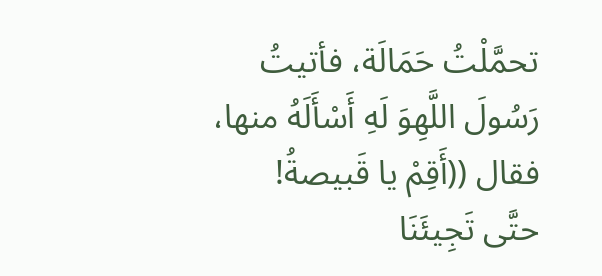تحمَّلْتُ حَمَالَة، فأتيتُ رَسُولَ اللَّهِوَ لَهِ أَسْأَلَهُ منها، فقال ((أَقِمْ يا قَبيصةُ! حتَّى تَجِيئَنَا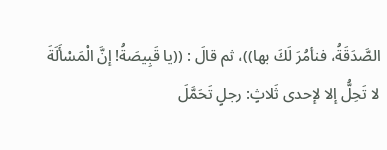الصَّدَقَةُ، فنأمُرَ لَكَ بها))، ثم قالَ : ((يا قَبِيصَةُ! إنَّ الْمَسْأَلَةَ لا تَحِلُّ إلا لإحدى ثَلاثٍ: رجلٍ تَحَمَّلَ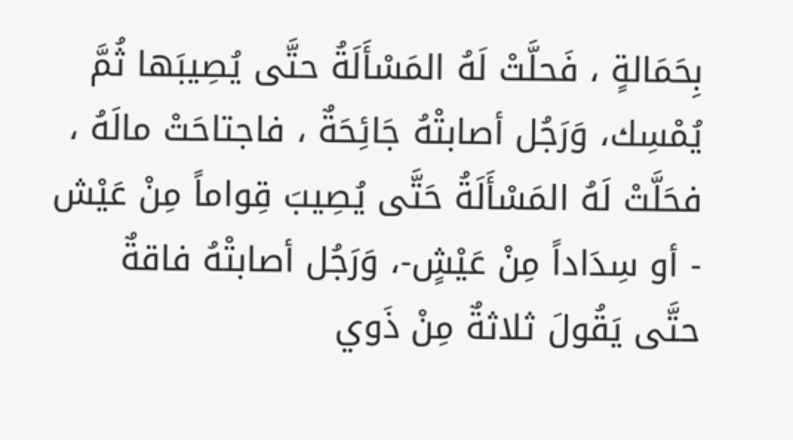بِحَمَالةٍ ، فَحلَّتْ لَهُ المَسْأَلَةُ حتَّى يُصِيبَها ثُمَّ يُمْسِك، وَرَجُل أصابتْهُ جَائِحَةٌ ، فاجتاحَتْ مالَهُ ، فحَلَّتْ لَهُ المَسْأَلَةُ حَتَّى يُصِيبَ قِواماً مِنْ عَيْش - أو سِدَاداً مِنْ عَيْشٍ-، وَرَجُل أصابتْهُ فاقةٌ حتَّى يَقُولَ ثلاثةٌ مِنْ ذَوي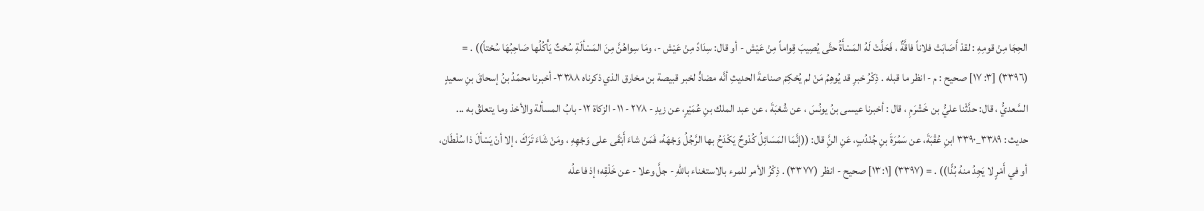الحِجَا مِنْ قومِهِ : لقدْ أَصَابَتْ فلاناً فاقَّةٌ ، فَحَلَّتْ لَهُ المَسْأَةُ حتَّى يُصِيبَ قِواماً مِنْ عَيْش - أو قال: سِدَادً مِنْ عَيْش -، ومَا سِواهُنَّ مِنَ المَسْألَةِ سُحْتٌ يَأْكُلُها صَاحِبُهَا سُحْتاً)) . = (٣٣٩٦) [٣: ١٧] صحيح : م - انظر ما قبله . ذِكْرُ خبرِ قد يُوهِمُ مَنْ لم يُحْكِمْ صناعةَ الحديثِ أنَّه مضادٍّ لخبر قبيصة بن مخارق الذي ذكرناه ٣٣٨٨- أخبرنا محمّدُ بنُ إسحاقَ بنِ سعيدٍ السَّعديُّ ، قال: حدَّثْنا عليُّ بن خَشْرَمِ ، قال : أخبرنا عيسى بنُ يونُسَ ، عن شُعْبَةَ ، عن عبد الملك بنِ عُمَيْرٍ، عن زيدِ - ٢٧٨ - ١١- الزكاة ١٢- بابُ المسألة والأخذ وما يتعلقُ به ... حديث : ٣٣٨٩_٣٣٩٠ ابنِ عُقْبَةَ، عن سَمُرَةَ بنِ جُنْدُبٍ، عَنِ النَِّ قال: ((إنَّمَا المَسَائِلُ كُدْوحٌ يَكْدَحُ بها الرَّجُلُ وَجْهَهُ، فَمَنْ شاءَ أَبْقَى على وَجْهِهِ ، ومَنْ شَاءَ تَرَكَ ، إلا أنْ يَسْألَ ذا سُلْطَان، أو في أَمْرٍ لا يَجِدُ منهُ بُدًّا)) . = (٣٣٩٧) [١٣:١] صحيح - انظر (٣٣٧٧) . ذِكْرُ الأمر للمرء بالاستغناء باللّهِ - جلَّ وعلا - عن خَلْقِه؛ إذ فاعلُه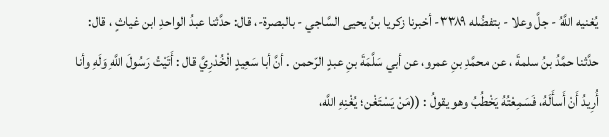يُغنيه اللَّهُ - جلَّ وعلا - بتفضُله ٣٣٨٩- أخبرنا زكريا بنُ يحيى السَّاجي - بالبصرة-، قال: حدَّثنا عبدُ الواحدِ ابن غياثٍ ، قال: حدَّثنا حمَّدُ بنُ سلمةَ ، عن محمَّدِ بنِ عمرو، عن أبي سَلَّمَةَ بنِ عبدٍ الرّحمن . أنَّ أبا سَعِيدٍ الْخُدْرِيَّ قال : أَتَيْتُ رَسُولَ اللَّهِ وَلَهِ وأنا أُرِيدُ أَنْ أَسأَلَهُ، فَسَمِعْتُهُ يَخْطُبُ وهو يقولُ : ((مَنْ يَسْتَغْن؛ يُغْنِهِ اللَّه،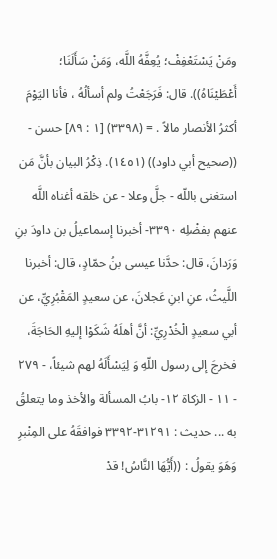ومَنْ يَسْتَعْفِفْ؛ يُعِفَّهُ اللَّه، وَمَنْ سَأَلَنَا؛ أَعْطَيْنَاهُ)). قال: فَرَجَعْتُ ولم أسألُهُ ، فأنا اليَوْمَ أكثرُ الأنصار مالاً . = (٣٣٩٨) [١ : ٨٩] حسن - ((صحيح أبي داود)) (١٤٥١). ذِكْرُ البيان بأنَّ مَن استغنى باللّه - جلَّ وعلا - عن خلقه أغناه اللَّه عنهم بفضْلِه ٣٣٩٠- أخبرنا إسماعيلُ بن داودَ بنِ وَرَدانَ، قال: حدَّنا عيسى بنُ حمّادٍ، قال: أخبرنا اللَّيثُ، عنِ ابنِ عَجلانَ، عن سعيدٍ المَقْبُرِيِّ، عن أبي سعيدٍ الْخُدْرِيِّ: أنَّ أهلَهُ شَكَوْا إليهِ الحَاجَةَ، فخرجَ إلى رسول اللّهِ وَ لِيَسْأَلَهُ لهم شيئاً، - ٢٧٩ - ١١ - الزكاة ١٢- بابُ المسألة والأخذ وما يتعلقُ به ... حديث : ٣١٢٩١-٣٣٩٢ فوافقَهُ على المِنْبرِ وَهَوَ يقولُ : ((أَيُّهَا النَّاسُ! قدْ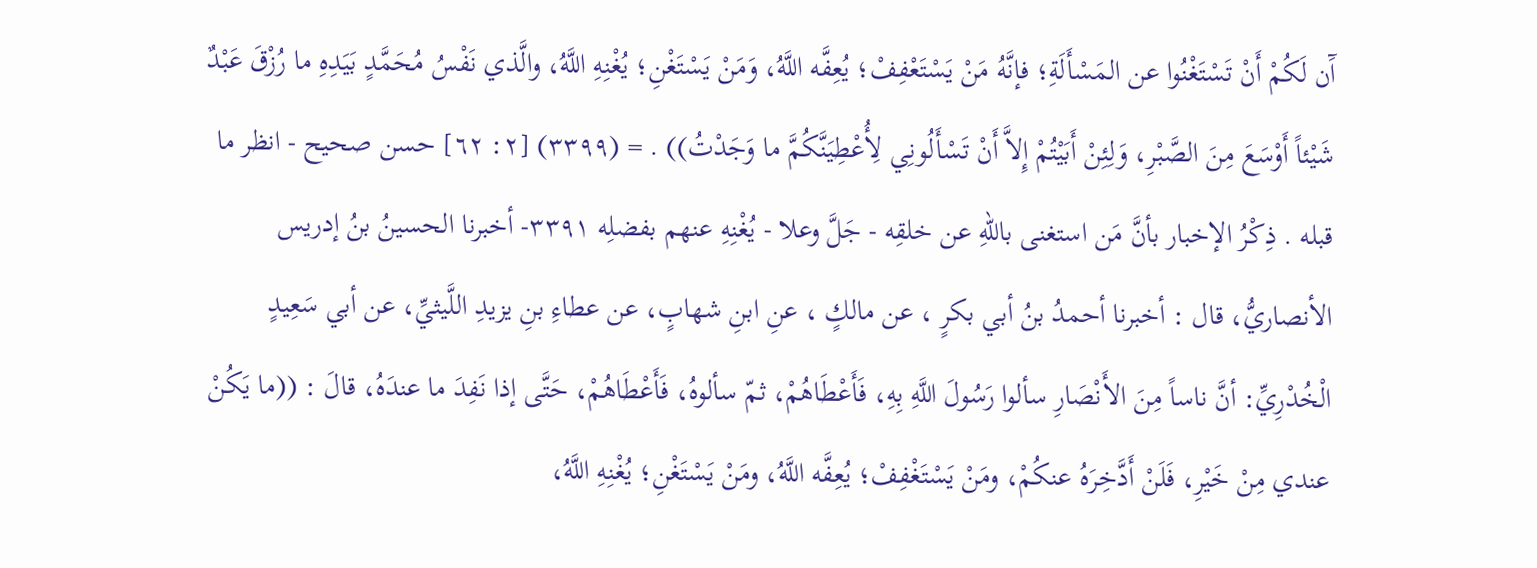آَن لَكُمْ أَنْ تَسْتَغْنُوا عن المَسْأَلَةِ؛ فإنَّهُ مَنْ يَسْتَعْفِفْ؛ يُعِفَّه اللَّهُ، وَمَنْ يَسْتَغْنِ؛ يُغْنِهِ اللَّهُ، والَّذي نَفْسُ مُحَمَّدٍ بَيَدِهِ ما رُزْقَ عَبْدٌ شَيْئاً أَوْسَعَ مِنَ الصَّبْرِ، وَلِئِنْ أَبَيْتُمْ إِلاَّ أَنْ تَسْأَلُونِي لِأُعْطِيَنَّكُمَّ ما وَجَدْتُ)) . = (٣٣٩٩) [٢: ٦٢] حسن صحيح - انظر ما قبله . ذِكْرُ الإخبار بأنَّ مَن استغنى باللّهِ عن خلقِه - جَلَّ وعلا - يُغْنِهِ عنهم بفضلِه ٣٣٩١- أخبرنا الحسينُ بنُ إدريس الأنصاريُّ، قال : أخبرنا أحمدُ بنُ أبي بكرٍ ، عن مالكٍ ، عنِ ابنِ شهابٍ، عن عطاءِ بنِ يزيدِ اللَّيثيِّ، عن أبي سَعِيدٍ الْخُدْرِيِّ: أنَّ ناساً مِنَ الأَنْصَارِ سألوا رَسُولَ اللَّهِ بِهِ، فَأَعْطَاهُمْ، ثمّ سألوهُ، فَأَعْطَاهُمْ، حَتَّى إذا نَفِدَ ما عندَهُ، قالَ : ((ما يَكُنْ عندي مِنْ خَيْرِ، فَلَنْ أَدَّخِرَهُ عنكُمْ، ومَنْ يَسْتَغْفِفْ؛ يُعِفَّه اللَّهُ، ومَنْ يَسْتَغْنِ؛ يُغْنِهِ اللَّهُ،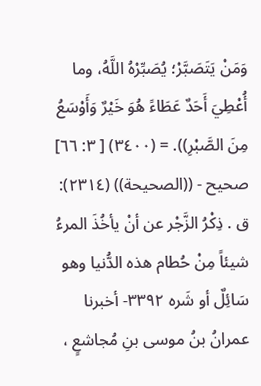وَمَنْ يَتَصَبَّرْ؛ يُصَبِّرْهُ اللَّهُ، وما أُعْطِيَ أَحَدٌ عَطَاءً هُوَ خَيْرٌ وَأَوْسَعُ مِنَ الصَّبْرِ)). = (٣٤٠٠) [ ٣: ٦٦] صحيح - ((الصحيحة)) (٢٣١٤): ق . ذِكْرُ الزَّجْر عن أنْ يأخُذَ المرءُ شيئاً مِنْ حُطام هذه الدُّنيا وهو سَائِلٌ أو شَره ٣٣٩٢- أخبرنا عمرانُ بنُ موسى بنِ مُجاشعٍ ،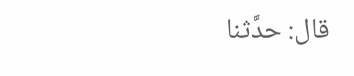قال: حدَّثنا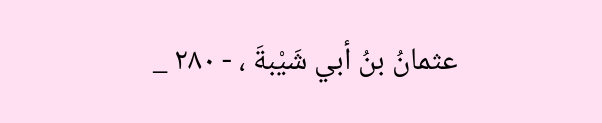عثمانُ بنُ أبي شَيْبةَ ، - ٢٨٠ _